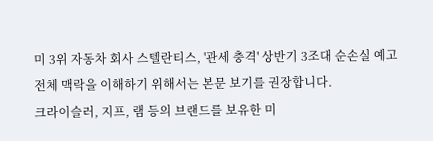미 3위 자동차 회사 스텔란티스, '관세 충격' 상반기 3조대 순손실 예고
전체 맥락을 이해하기 위해서는 본문 보기를 권장합니다.
크라이슬러, 지프, 램 등의 브랜드를 보유한 미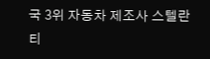국 3위 자동차 제조사 스텔란티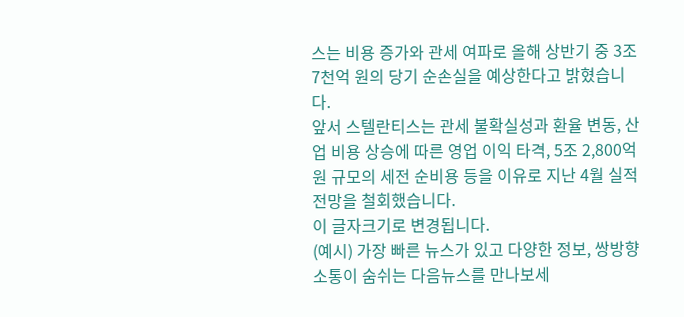스는 비용 증가와 관세 여파로 올해 상반기 중 3조 7천억 원의 당기 순손실을 예상한다고 밝혔습니다.
앞서 스텔란티스는 관세 불확실성과 환율 변동, 산업 비용 상승에 따른 영업 이익 타격, 5조 2,800억 원 규모의 세전 순비용 등을 이유로 지난 4월 실적 전망을 철회했습니다.
이 글자크기로 변경됩니다.
(예시) 가장 빠른 뉴스가 있고 다양한 정보, 쌍방향 소통이 숨쉬는 다음뉴스를 만나보세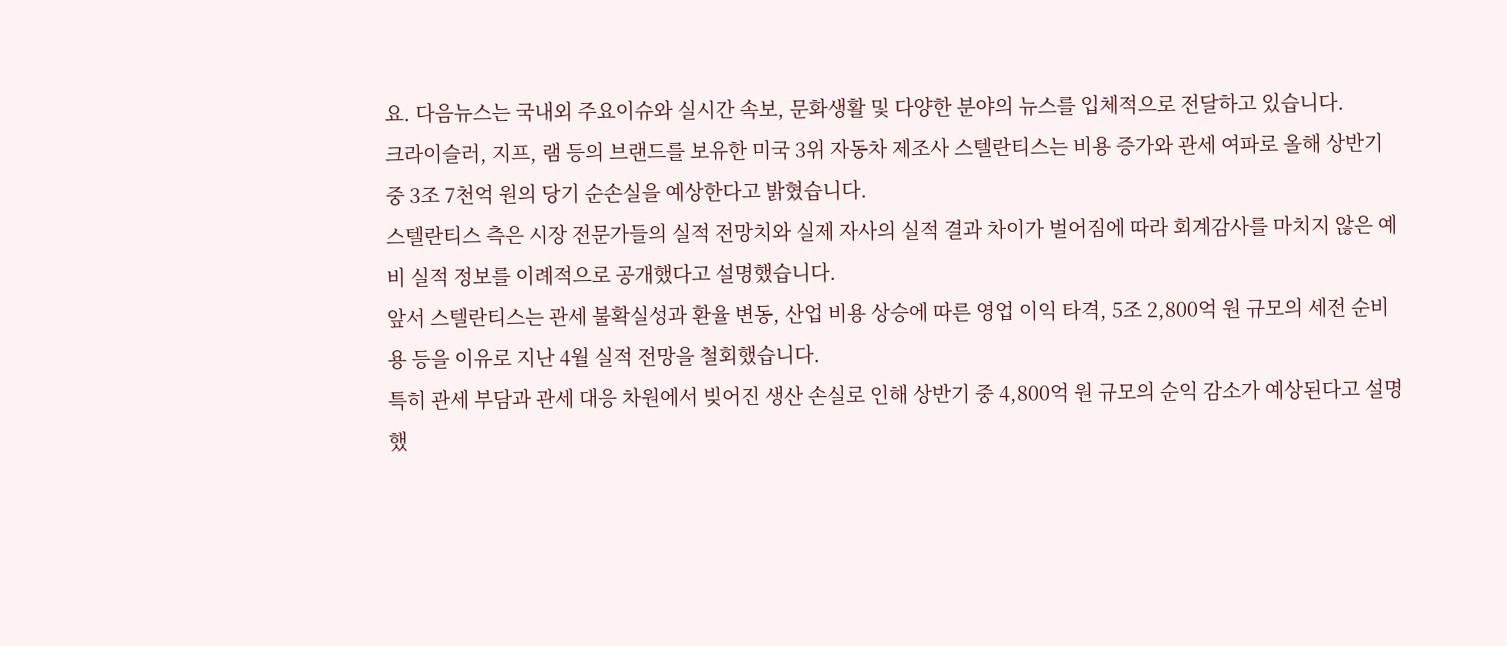요. 다음뉴스는 국내외 주요이슈와 실시간 속보, 문화생활 및 다양한 분야의 뉴스를 입체적으로 전달하고 있습니다.
크라이슬러, 지프, 램 등의 브랜드를 보유한 미국 3위 자동차 제조사 스텔란티스는 비용 증가와 관세 여파로 올해 상반기 중 3조 7천억 원의 당기 순손실을 예상한다고 밝혔습니다.
스텔란티스 측은 시장 전문가들의 실적 전망치와 실제 자사의 실적 결과 차이가 벌어짐에 따라 회계감사를 마치지 않은 예비 실적 정보를 이례적으로 공개했다고 설명했습니다.
앞서 스텔란티스는 관세 불확실성과 환율 변동, 산업 비용 상승에 따른 영업 이익 타격, 5조 2,800억 원 규모의 세전 순비용 등을 이유로 지난 4월 실적 전망을 철회했습니다.
특히 관세 부담과 관세 대응 차원에서 빚어진 생산 손실로 인해 상반기 중 4,800억 원 규모의 순익 감소가 예상된다고 설명했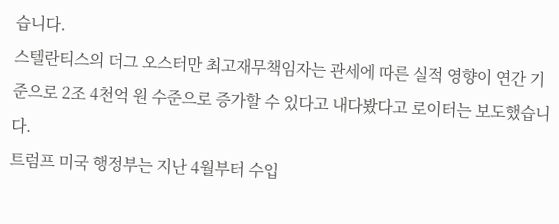습니다.
스텔란티스의 더그 오스터만 최고재무책임자는 관세에 따른 실적 영향이 연간 기준으로 2조 4천억 원 수준으로 증가할 수 있다고 내다봤다고 로이터는 보도했습니다.
트럼프 미국 행정부는 지난 4월부터 수입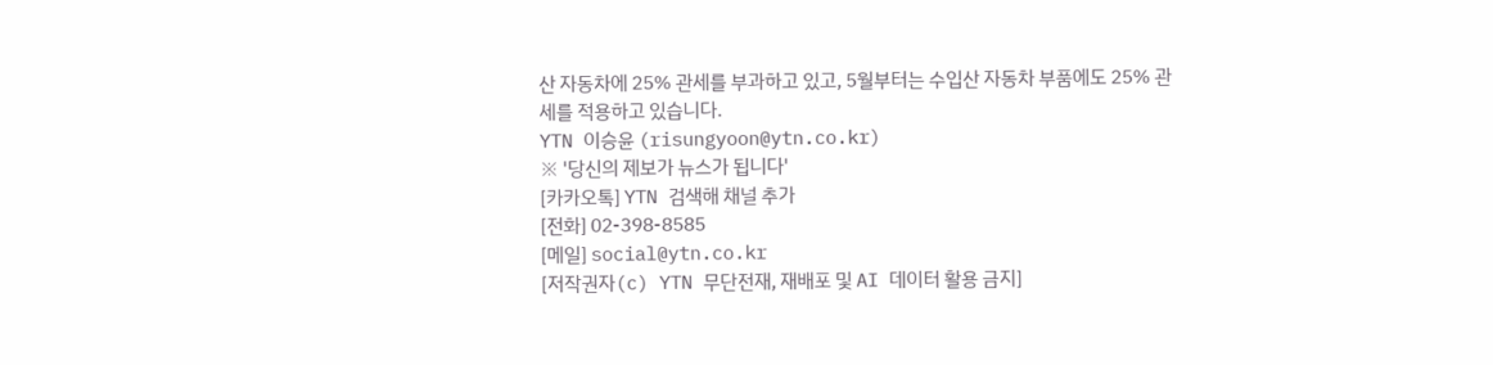산 자동차에 25% 관세를 부과하고 있고, 5월부터는 수입산 자동차 부품에도 25% 관세를 적용하고 있습니다.
YTN 이승윤 (risungyoon@ytn.co.kr)
※ '당신의 제보가 뉴스가 됩니다'
[카카오톡] YTN 검색해 채널 추가
[전화] 02-398-8585
[메일] social@ytn.co.kr
[저작권자(c) YTN 무단전재, 재배포 및 AI 데이터 활용 금지]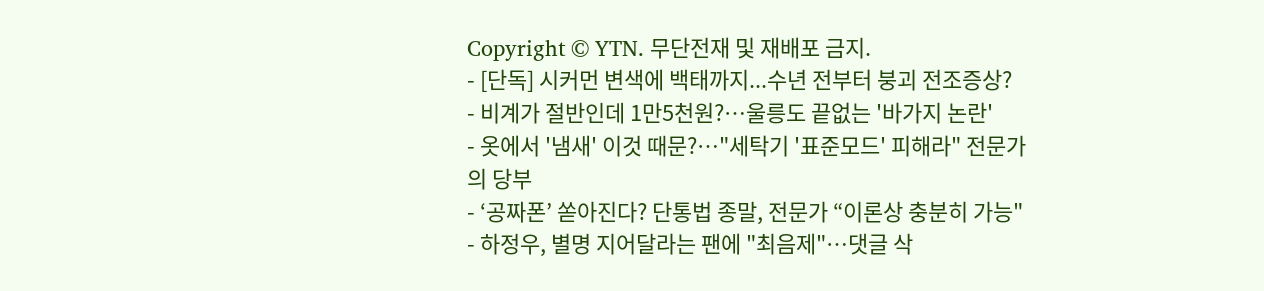Copyright © YTN. 무단전재 및 재배포 금지.
- [단독] 시커먼 변색에 백태까지...수년 전부터 붕괴 전조증상?
- 비계가 절반인데 1만5천원?…울릉도 끝없는 '바가지 논란'
- 옷에서 '냄새' 이것 때문?…"세탁기 '표준모드' 피해라" 전문가의 당부
- ‘공짜폰’ 쏟아진다? 단통법 종말, 전문가 “이론상 충분히 가능"
- 하정우, 별명 지어달라는 팬에 "최음제"…댓글 삭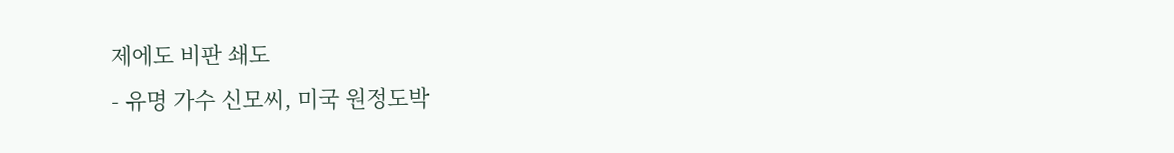제에도 비판 쇄도
- 유명 가수 신모씨, 미국 원정도박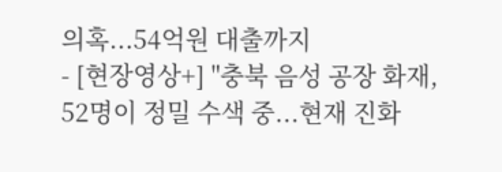의혹...54억원 대출까지
- [현장영상+] "충북 음성 공장 화재, 52명이 정밀 수색 중...현재 진화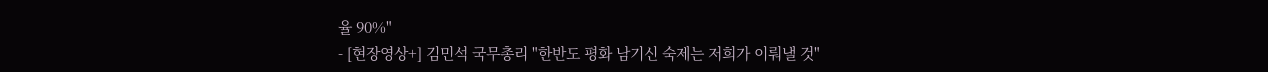율 90%"
- [현장영상+] 김민석 국무총리 "한반도 평화 남기신 숙제는 저희가 이뤄낼 것"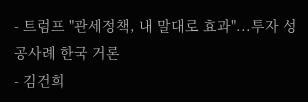- 트럼프 "관세정책, 내 말대로 효과"...투자 성공사례 한국 거론
- 김건희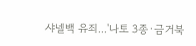샤넬백 유죄...'나토 3종·금거북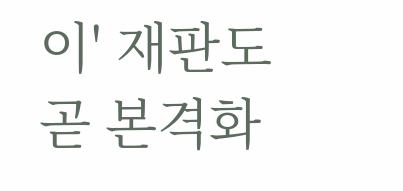이' 재판도 곧 본격화